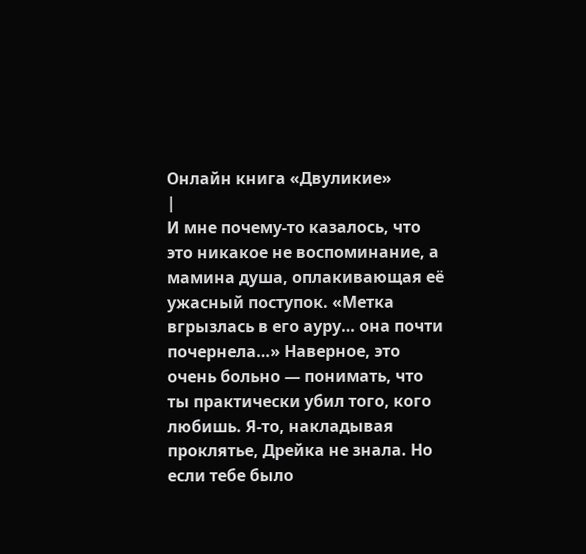Онлайн книга «Двуликие»
|
И мне почему-то казалось, что это никакое не воспоминание, а мамина душа, оплакивающая её ужасный поступок. «Метка вгрызлась в его ауру… она почти почернела…» Наверное, это очень больно — понимать, что ты практически убил того, кого любишь. Я-то, накладывая проклятье, Дрейка не знала. Но если тебе было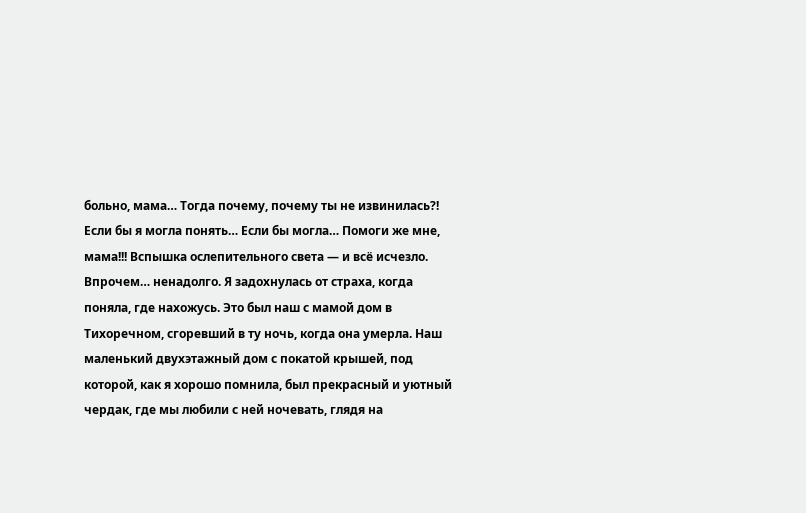больно, мама… Тогда почему, почему ты не извинилась?! Если бы я могла понять… Если бы могла… Помоги же мне, мама!!! Вспышка ослепительного света — и всё исчезло. Впрочем… ненадолго. Я задохнулась от страха, когда поняла, где нахожусь. Это был наш с мамой дом в Тихоречном, сгоревший в ту ночь, когда она умерла. Наш маленький двухэтажный дом с покатой крышей, под которой, как я хорошо помнила, был прекрасный и уютный чердак, где мы любили с ней ночевать, глядя на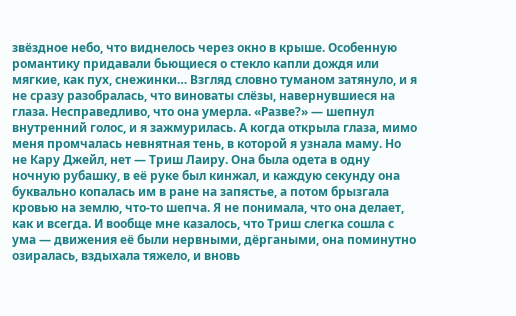звёздное небо, что виднелось через окно в крыше. Особенную романтику придавали бьющиеся о стекло капли дождя или мягкие, как пух, снежинки… Взгляд словно туманом затянуло, и я не сразу разобралась, что виноваты слёзы, навернувшиеся на глаза. Несправедливо, что она умерла. «Разве?» — шепнул внутренний голос, и я зажмурилась. А когда открыла глаза, мимо меня промчалась невнятная тень, в которой я узнала маму. Но не Кару Джейл, нет — Триш Лаиру. Она была одета в одну ночную рубашку, в её руке был кинжал, и каждую секунду она буквально копалась им в ране на запястье, а потом брызгала кровью на землю, что-то шепча. Я не понимала, что она делает, как и всегда. И вообще мне казалось, что Триш слегка сошла с ума — движения её были нервными, дёргаными, она поминутно озиралась, вздыхала тяжело, и вновь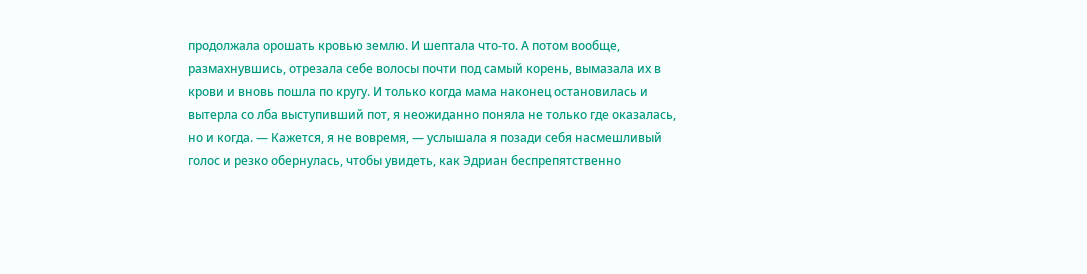продолжала орошать кровью землю. И шептала что-то. А потом вообще, размахнувшись, отрезала себе волосы почти под самый корень, вымазала их в крови и вновь пошла по кругу. И только когда мама наконец остановилась и вытерла со лба выступивший пот, я неожиданно поняла не только где оказалась, но и когда. — Кажется, я не вовремя, — услышала я позади себя насмешливый голос и резко обернулась, чтобы увидеть, как Эдриан беспрепятственно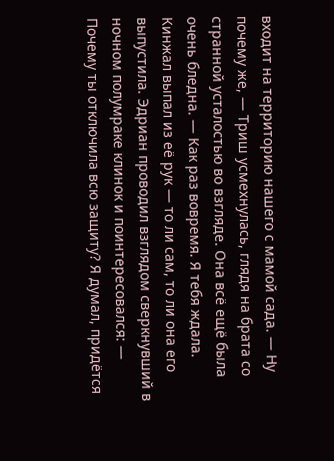входит на территорию нашего с мамой сада. — Ну почему же, — Триш усмехнулась, глядя на брата со странной усталостью во взгляде. Она всё ещё была очень бледна. — Как раз вовремя. Я тебя ждала. Кинжал выпал из её рук — то ли сам, то ли она его выпустила. Эдриан проводил взглядом сверкнувший в ночном полумраке клинок и поинтересовался: — Почему ты отключила всю защиту? Я думал, придётся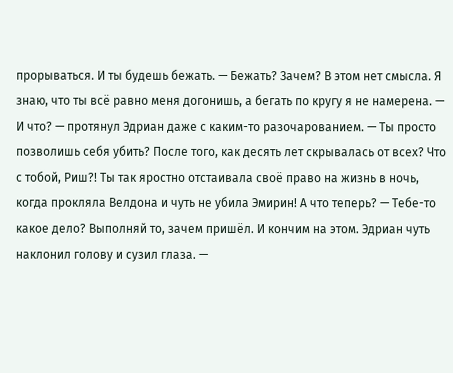прорываться. И ты будешь бежать. — Бежать? Зачем? В этом нет смысла. Я знаю, что ты всё равно меня догонишь, а бегать по кругу я не намерена. — И что? — протянул Эдриан даже с каким-то разочарованием. — Ты просто позволишь себя убить? После того, как десять лет скрывалась от всех? Что с тобой, Риш?! Ты так яростно отстаивала своё право на жизнь в ночь, когда прокляла Велдона и чуть не убила Эмирин! А что теперь? — Тебе-то какое дело? Выполняй то, зачем пришёл. И кончим на этом. Эдриан чуть наклонил голову и сузил глаза. —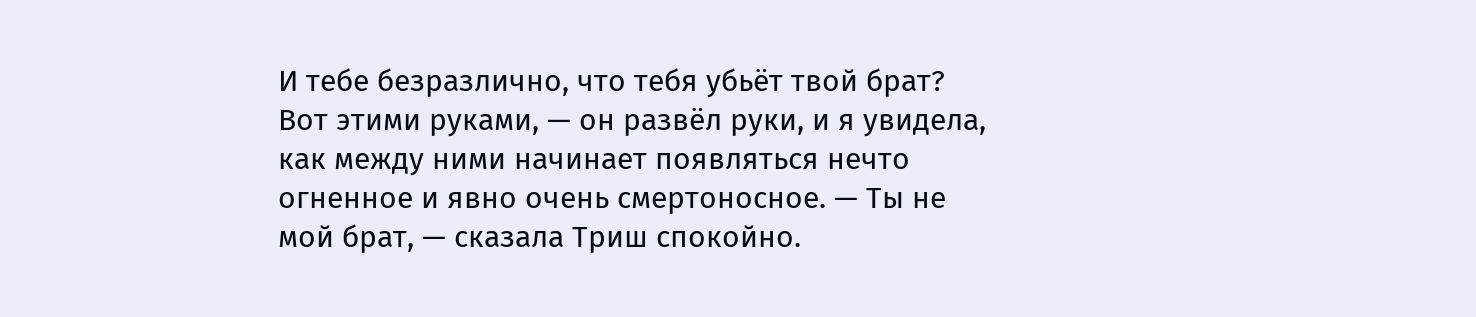И тебе безразлично, что тебя убьёт твой брат? Вот этими руками, — он развёл руки, и я увидела, как между ними начинает появляться нечто огненное и явно очень смертоносное. — Ты не мой брат, — сказала Триш спокойно.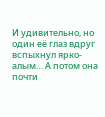И удивительно, но один её глаз вдруг вспыхнул ярко-алым… А потом она почти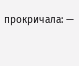прокричала: —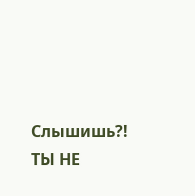Слышишь?! ТЫ НЕ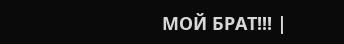МОЙ БРАТ!!! |